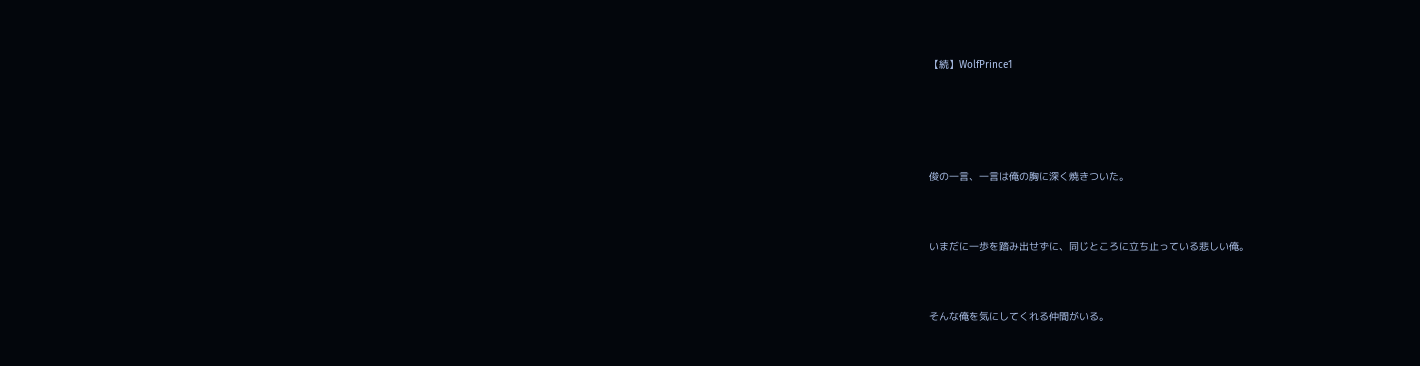【続】WolfPrince1







俊の一言、一言は俺の胸に深く焼きついた。




いまだに一歩を踏み出せずに、同じところに立ち止っている悲しい俺。




そんな俺を気にしてくれる仲間がいる。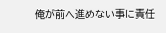俺が前へ進めない事に責任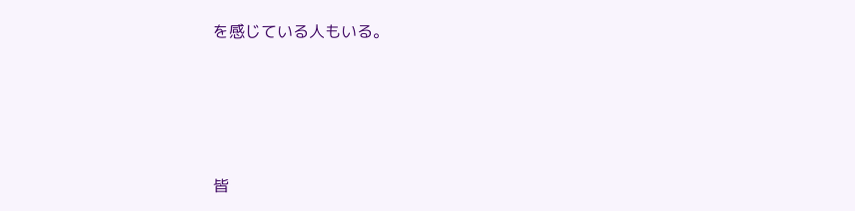を感じている人もいる。




皆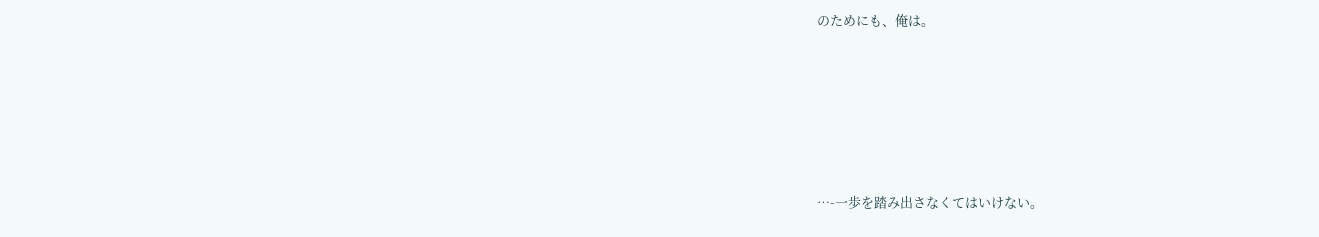のためにも、俺は。






…-一歩を踏み出さなくてはいけない。